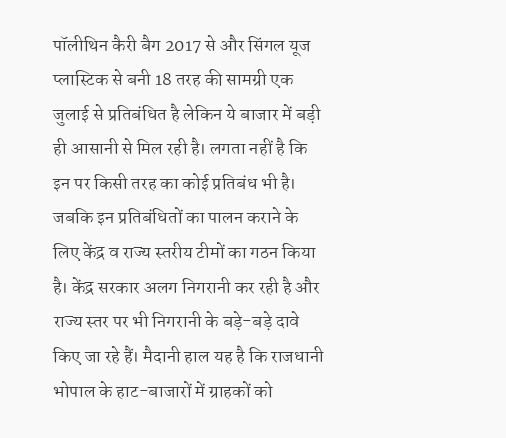पॉलीथिन कैरी बैग 2017 से और सिंगल यूज प्लास्टिक से बनी 18 तरह की सामग्री एक जुलाई से प्रतिबंधित है लेकिन ये बाजार में बड़ी ही आसानी से मिल रही है। लगता नहीं है कि इन पर किसी तरह का कोई प्रतिबंध भी है। जबकि इन प्रतिबंधितों का पालन कराने के लिए केंद्र व राज्य स्तरीय टीमों का गठन किया है। केंद्र सरकार अलग निगरानी कर रही है और राज्य स्तर पर भी निगरानी के बड़े-बड़े दावे किए जा रहे हैं। मैदानी हाल यह है कि राजधानी भोपाल के हाट-बाजारों में ग्राहकों को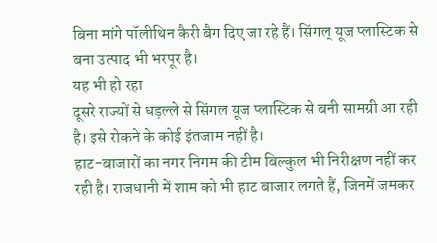बिना मांगे पॉलीथिन कैरी बैग दिए जा रहे हैं। सिंगल् यूज प्लास्टिक से बना उत्पाद भी भरपूर है।
यह भी हो रहा
दूसरे राज्यों से धड़ल्ले से सिंगल यूज प्लास्टिक से बनी सामग्री आ रही है। इसे रोकने के कोई इंतजाम नहीं है।
हाट-बाजारों का नगर निगम की टीम बिल्कुल भी निरीक्षण नहीं कर रही है। राजधानी में शाम को भी हाट बाजार लगते हैं, जिनमें जमकर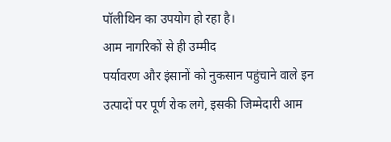पॉलीथिन का उपयोग हो रहा है।
आम नागरिकों से ही उम्मीद
पर्यावरण और इंसानों को नुकसान पहुंचाने वाले इन उत्पादों पर पूर्ण रोक लगे, इसकी जिम्मेदारी आम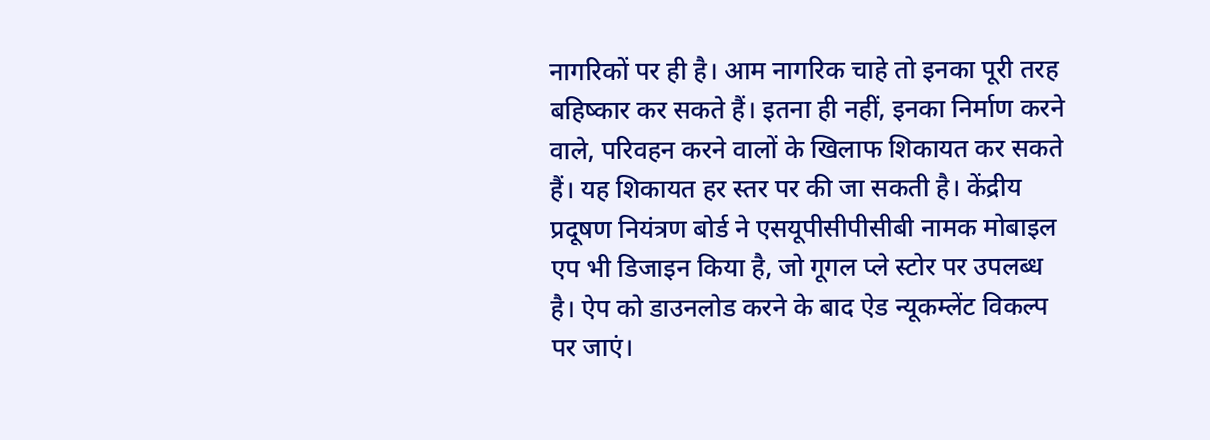नागरिकों पर ही है। आम नागरिक चाहे तो इनका पूरी तरह बहिष्कार कर सकते हैं। इतना ही नहीं, इनका निर्माण करने वाले, परिवहन करने वालों के खिलाफ शिकायत कर सकते हैं। यह शिकायत हर स्तर पर की जा सकती है। केंद्रीय प्रदूषण नियंत्रण बोर्ड ने एसयूपीसीपीसीबी नामक मोबाइल एप भी डिजाइन किया है, जो गूगल प्ले स्टोर पर उपलब्ध है। ऐप को डाउनलोड करने के बाद ऐड न्यूकम्लेंट विकल्प पर जाएं।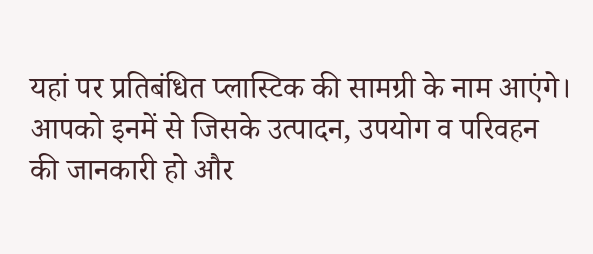यहां पर प्रतिबंधित प्लास्टिक की सामग्री के नाम आएंगे। आपको इनमें से जिसके उत्पादन, उपयोग व परिवहन की जानकारी हो और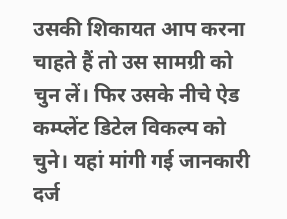उसकी शिकायत आप करना चाहते हैं तो उस सामग्री को चुन लें। फिर उसके नीचे ऐड कम्प्लेंट डिटेल विकल्प को चुने। यहां मांगी गई जानकारी दर्ज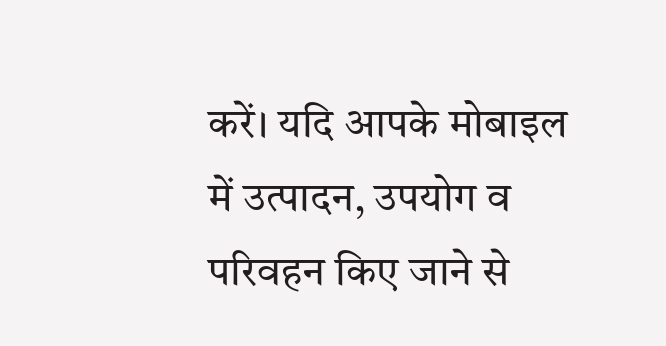करें। यदि आपके मोबाइल में उत्पादन, उपयोग व परिवहन किए जाने से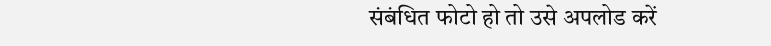संबंधित फोटो हो तो उसे अपलोड करें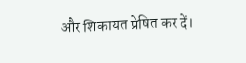और शिकायत प्रेषित कर दें।